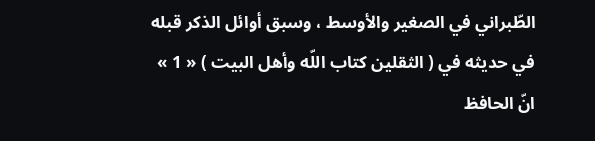الطّبراني في الصغير والأوسط ، وسبق أوائل الذكر قبله في حديثه في ( الثقلين كتاب اللّه وأهل البيت ) « 1 » انّ الحافظ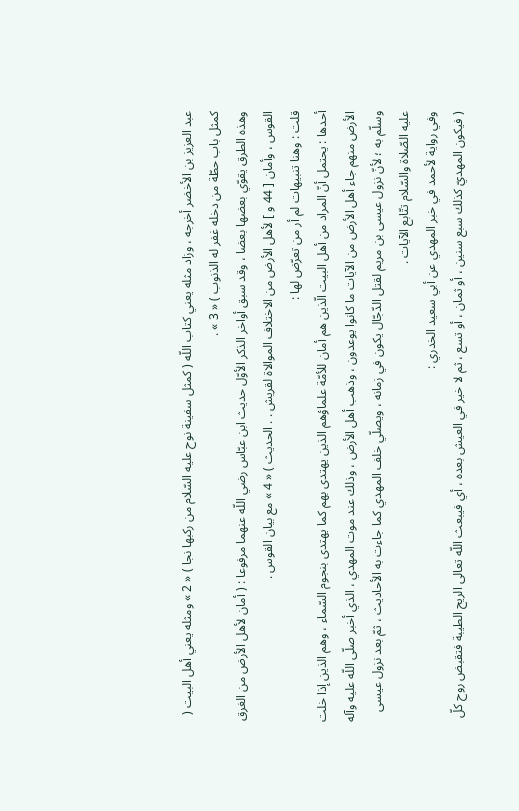عبد العزيز بن الأخضر أخرجه ، وزاد مثله يعني كتاب اللّه ( كمثل سفينة نوح عليه السّلام من ركبها نجا ) « 2 » ومثله يعني أهل البيت ( كمثل باب حطّة من دخله غفر له الذنوب ) « 3 » .
وهذه الطرق يقوّي بعضها بعضا ، وقد سبق أواخر الذكر الأوّل حديث ابن عبّاس رضي اللّه عنهما مرفوعا : ( أمان لأهل الأرض من الغرق القوس ، وأمان [ 44 و ] لأهل الأرض من الاختلاف الموالاة لقريش . . الحديث ) « 4 » مع بيان القوس .
قلت : وهنا تنبيهات لم أر من تعرّض لها :
أحدها : يحتمل أنّ المراد من أهل البيت الّذين هم أمان للأمّة علماؤهم الذين يهتدى بهم كما يهتدى بنجوم السّماء ، وهم الذين إذا خلت الأرض منهم جاء أهل الأرض من الآيات ما كانوا يوعدون ، وذهب أهل الأرض ، وذلك عند موت المهدي ، الذي أخبر صلّى اللّه عليه وآله وسلّم به ؛ لأنّ نزول عيسى بن مريم لقتل الدّجّال يكون في زمانه ، ويصلّي خلف المهدي كما جاءت به الأحاديث ، ثمّ بعد نزول عيسى عليه الصّلاة والسّلام تتّابع الآيات .
وفي رواية لأحمد في خبر المهدي عن أبي سعيد الخدري :
( فيكون المهديّ كذلك سبع سنين ، أو ثمان ، أو تسع ، ثم لا خير في العيش بعده ، أي فيبعث اللّه تعالى الريح الطيبة فتقبض روح كلّ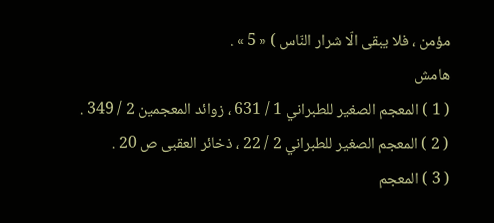مؤمن ، فلا يبقى الّا شرار النّاس ) « 5 » .
هامش
( 1 ) المعجم الصغير للطبراني 1 / 631 ، زوائد المعجمين 2 / 349 .
( 2 ) المعجم الصغير للطبراني 2 / 22 ، ذخائر العقبى ص 20 .
( 3 ) المعجم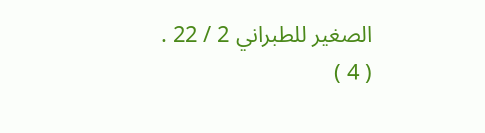الصغير للطبراني 2 / 22 .
( 4 )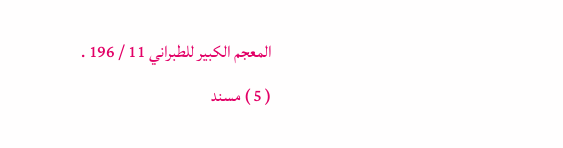المعجم الكبير للطبراني 11 / 196 .
( 5 ) مسند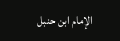الإمام ابن حنبل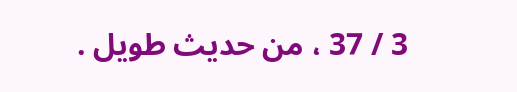3 / 37 ، من حديث طويل .